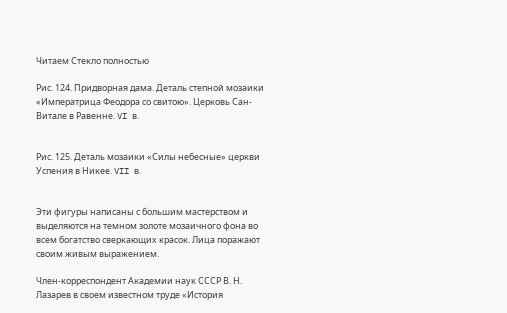Читаем Стекло полностью

Рис. 124. Придворная дама. Деталь степной мозаики «Императрица Феодора со свитою». Церковь Сан-Витале в Равенне. VI в.


Рис. 125. Деталь мозаики «Силы небесные» церкви Успения в Никее. VII в.


Эти фигуры написаны с большим мастерством и выделяются на темном золоте мозаичного фона во всем богатство сверкающих красок. Лица поражают своим живым выражением.

Член-корреспондент Академии наук СССР В. Н. Лазарев в своем известном труде «История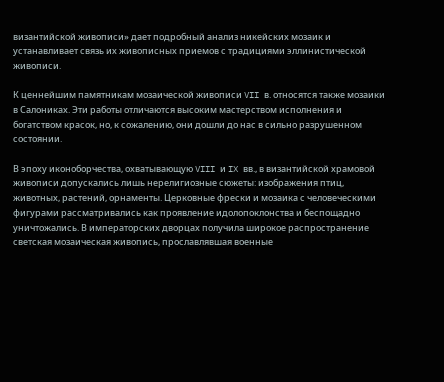византийской живописи» дает подробный анализ никейских мозаик и устанавливает связь их живописных приемов с традициями эллинистической живописи.

К ценнейшим памятникам мозаической живописи VII в. относятся также мозаики в Салониках. Эти работы отличаются высоким мастерством исполнения и богатством красок, но, к сожалению, они дошли до нас в сильно разрушенном состоянии.

В эпоху иконоборчества, охватывающую VIII и IX вв., в византийской храмовой живописи допускались лишь нерелигиозные сюжеты: изображения птиц, животных, растений, орнаменты. Церковные фрески и мозаика с человеческими фигурами рассматривались как проявление идолопоклонства и беспощадно уничтожались. В императорских дворцах получила широкое распространение светская мозаическая живопись, прославлявшая военные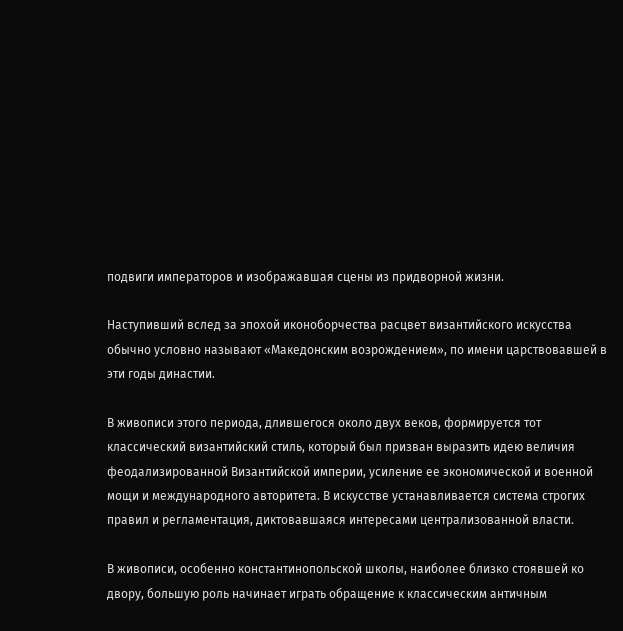подвиги императоров и изображавшая сцены из придворной жизни.

Наступивший вслед за эпохой иконоборчества расцвет византийского искусства обычно условно называют «Македонским возрождением», по имени царствовавшей в эти годы династии.

В живописи этого периода, длившегося около двух веков, формируется тот классический византийский стиль, который был призван выразить идею величия феодализированной Византийской империи, усиление ее экономической и военной мощи и международного авторитета. В искусстве устанавливается система строгих правил и регламентация, диктовавшаяся интересами централизованной власти.

В живописи, особенно константинопольской школы, наиболее близко стоявшей ко двору, большую роль начинает играть обращение к классическим античным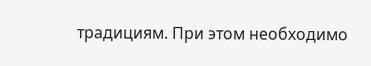традициям. При этом необходимо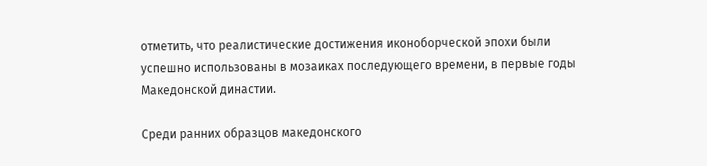отметить, что реалистические достижения иконоборческой эпохи были успешно использованы в мозаиках последующего времени, в первые годы Македонской династии.

Среди ранних образцов македонского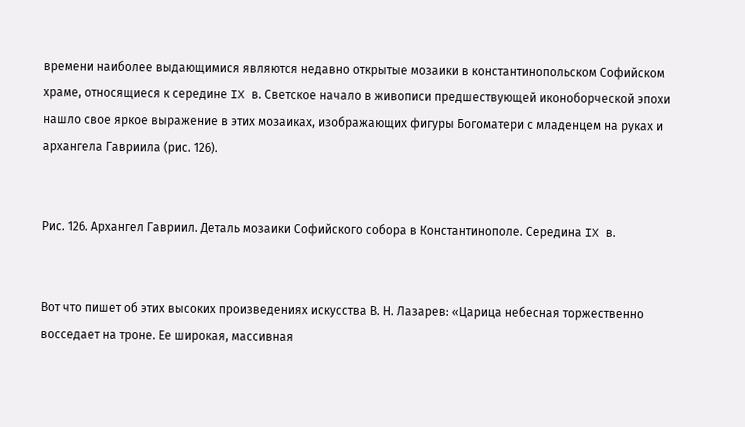времени наиболее выдающимися являются недавно открытые мозаики в константинопольском Софийском храме, относящиеся к середине IX в. Светское начало в живописи предшествующей иконоборческой эпохи нашло свое яркое выражение в этих мозаиках, изображающих фигуры Богоматери с младенцем на руках и архангела Гавриила (рис. 126).


Рис. 126. Архангел Гавриил. Деталь мозаики Софийского собора в Константинополе. Середина IX в.


Вот что пишет об этих высоких произведениях искусства В. Н. Лазарев: «Царица небесная торжественно восседает на троне. Ее широкая, массивная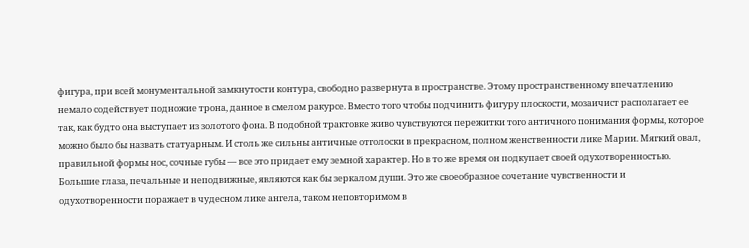фигура, при всей монументальной замкнутости контура, свободно развернута в пространстве. Этому пространственному впечатлению немало содействует подножие трона, данное в смелом ракурсе. Вместо того чтобы подчинить фигуру плоскости, мозаичист располагает ее так, как будто она выступает из золотого фона. В подобной трактовке живо чувствуются пережитки того античного понимания формы, которое можно было бы назвать статуарным. И столь же сильны античные отголоски в прекрасном, полном женственности лике Марии. Мягкий овал, правильной формы нос, сочные губы — все это придает ему земной характер. Но в то же время он подкупает своей одухотворенностью. Большие глаза, печальные и неподвижные, являются как бы зеркалом души. Это же своеобразное сочетание чувственности и одухотворенности поражает в чудесном лике ангела, таком неповторимом в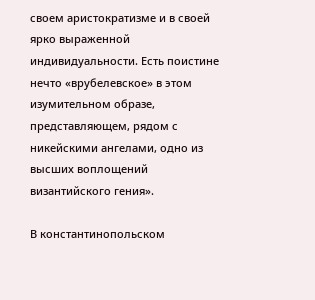своем аристократизме и в своей ярко выраженной индивидуальности. Есть поистине нечто «врубелевское» в этом изумительном образе, представляющем, рядом с никейскими ангелами, одно из высших воплощений византийского гения».

В константинопольском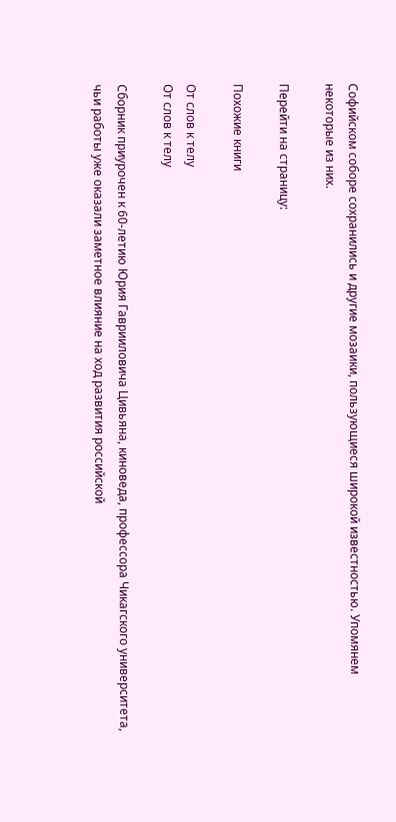Софийском соборе сохранились и другие мозаики, пользующиеся широкой известностью. Упомянем некоторые из них.

Перейти на страницу:

Похожие книги

От слов к телу
От слов к телу

Сборник приурочен к 60-летию Юрия Гаврииловича Цивьяна, киноведа, профессора Чикагского университета, чьи работы уже оказали заметное влияние на ход развития российской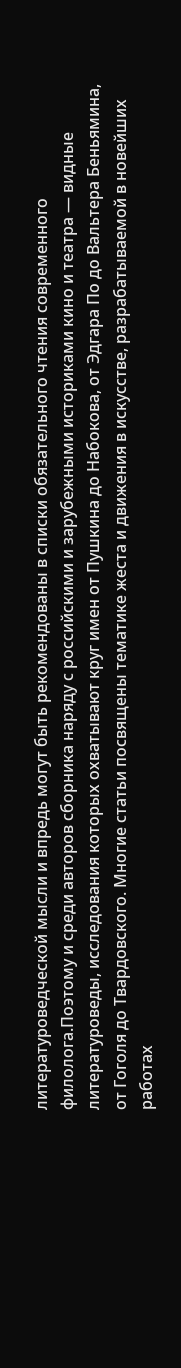литературоведческой мысли и впредь могут быть рекомендованы в списки обязательного чтения современного филолога.Поэтому и среди авторов сборника наряду с российскими и зарубежными историками кино и театра — видные литературоведы, исследования которых охватывают круг имен от Пушкина до Набокова, от Эдгара По до Вальтера Беньямина, от Гоголя до Твардовского. Многие статьи посвящены тематике жеста и движения в искусстве, разрабатываемой в новейших работах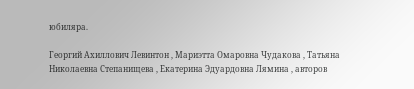юбиляра.

Георгий Ахиллович Левинтон , Мариэтта Омаровна Чудакова , Татьяна Николаевна Степанищева , Екатерина Эдуардовна Лямина , авторов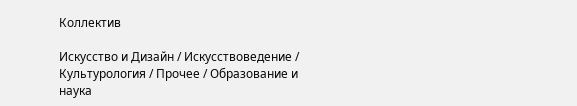Коллектив

Искусство и Дизайн / Искусствоведение / Культурология / Прочее / Образование и наука